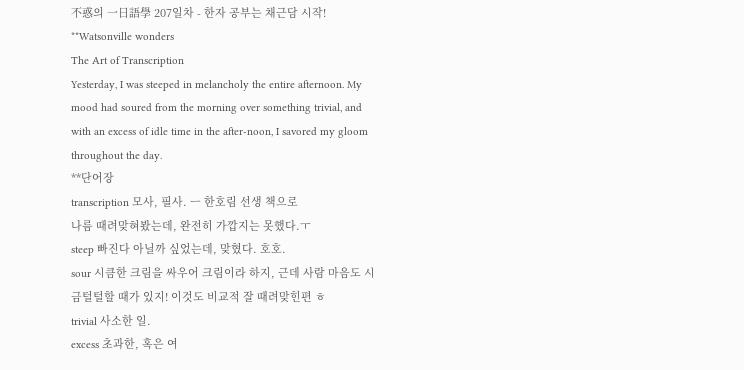不惑의 一日語學 207일차 - 한자 공부는 채근담 시작!
**Watsonville wonders
The Art of Transcription
Yesterday, I was steeped in melancholy the entire afternoon. My mood had soured from the morning over something trivial, and with an excess of idle time in the after-noon, I savored my gloom throughout the day.
**단어장
transcription 모사, 필사. ㅡ 한호림 선생 책으로
나름 때려맞혀봤는데, 완전히 가깝지는 못했다.ㅜ
steep 빠진다 아닐까 싶었는데, 맞혔다. 호호.
sour 시큼한 크림을 싸우어 크림이라 하지, 근데 사람 마음도 시금털털할 때가 있지! 이것도 비교적 잘 때려맞힌편 ㅎ
trivial 사소한 일.
excess 초과한, 혹은 여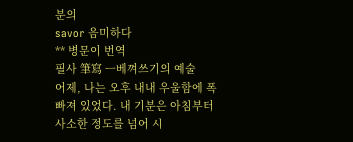분의
savor 음미하다
** 병문이 번역
필사 筆寫 ㅡ베껴쓰기의 예술
어제, 나는 오후 내내 우울함에 폭 빠져 있었다. 내 기분은 아침부터 사소한 정도를 넘어 시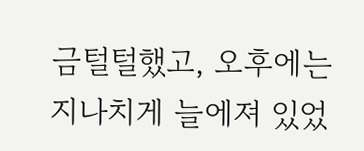금털털했고, 오후에는 지나치게 늘에져 있었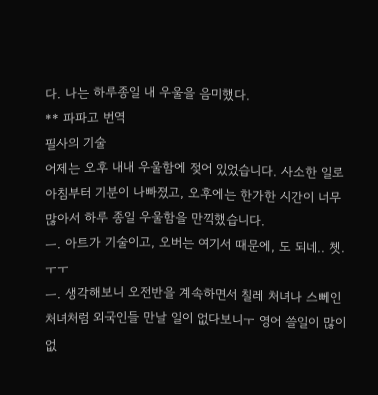다. 나는 하루종일 내 우울을 음미했다.
** 파파고 번역
필사의 기술
어제는 오후 내내 우울함에 젖어 있었습니다. 사소한 일로 아침부터 기분이 나빠졌고, 오후에는 한가한 시간이 너무 많아서 하루 종일 우울함을 만끽했습니다.
ㅡ. 아트가 기술이고, 오버는 여기서 때문에, 도 되네.. 쳇.ㅜㅜ
ㅡ. 생각해보니 오전반을 계속하면서 칠레 처녀나 스뻬인 처녀처럼 외국인들 만날 일이 없다보니ㅜ 영어 쓸일이 많이 없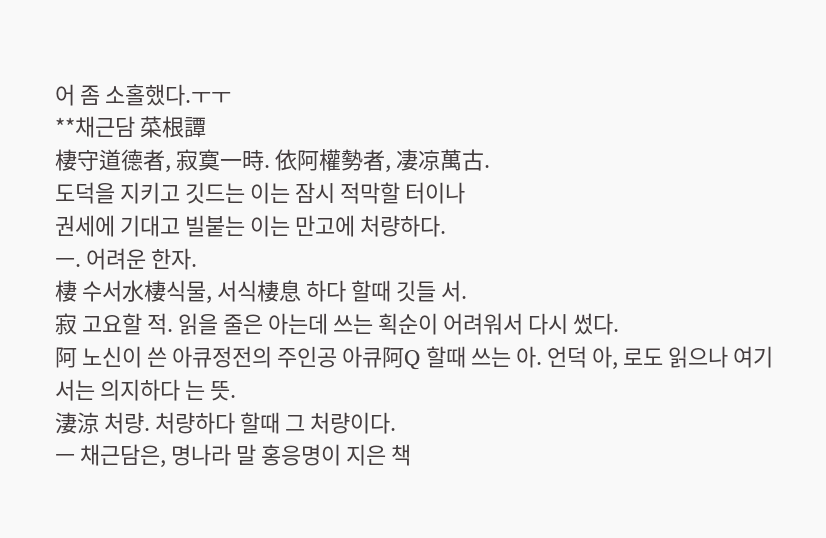어 좀 소홀했다.ㅜㅜ
**채근담 菜根譚
棲守道德者, 寂寞一時. 依阿權勢者, 凄凉萬古.
도덕을 지키고 깃드는 이는 잠시 적막할 터이나
권세에 기대고 빌붙는 이는 만고에 처량하다.
ㅡ. 어려운 한자.
棲 수서水棲식물, 서식棲息 하다 할때 깃들 서.
寂 고요할 적. 읽을 줄은 아는데 쓰는 획순이 어려워서 다시 썼다.
阿 노신이 쓴 아큐정전의 주인공 아큐阿Q 할때 쓰는 아. 언덕 아, 로도 읽으나 여기서는 의지하다 는 뜻.
淒涼 처량. 처량하다 할때 그 처량이다.
ㅡ 채근담은, 명나라 말 홍응명이 지은 책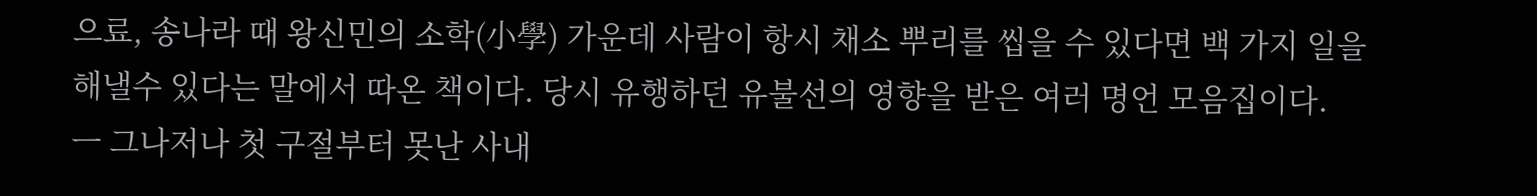으료, 송나라 때 왕신민의 소학(小學) 가운데 사람이 항시 채소 뿌리를 씹을 수 있다면 백 가지 일을 해낼수 있다는 말에서 따온 책이다. 당시 유행하던 유불선의 영향을 받은 여러 명언 모음집이다.
ㅡ 그나저나 첫 구절부터 못난 사내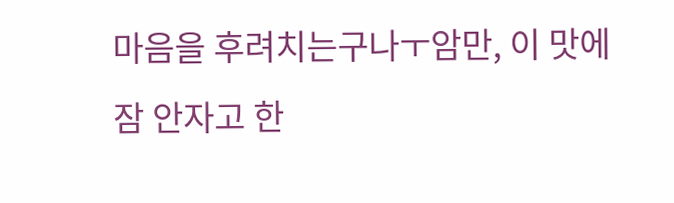마음을 후려치는구나ㅜ암만, 이 맛에 잠 안자고 한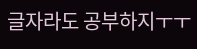글자라도 공부하지ㅜㅜ